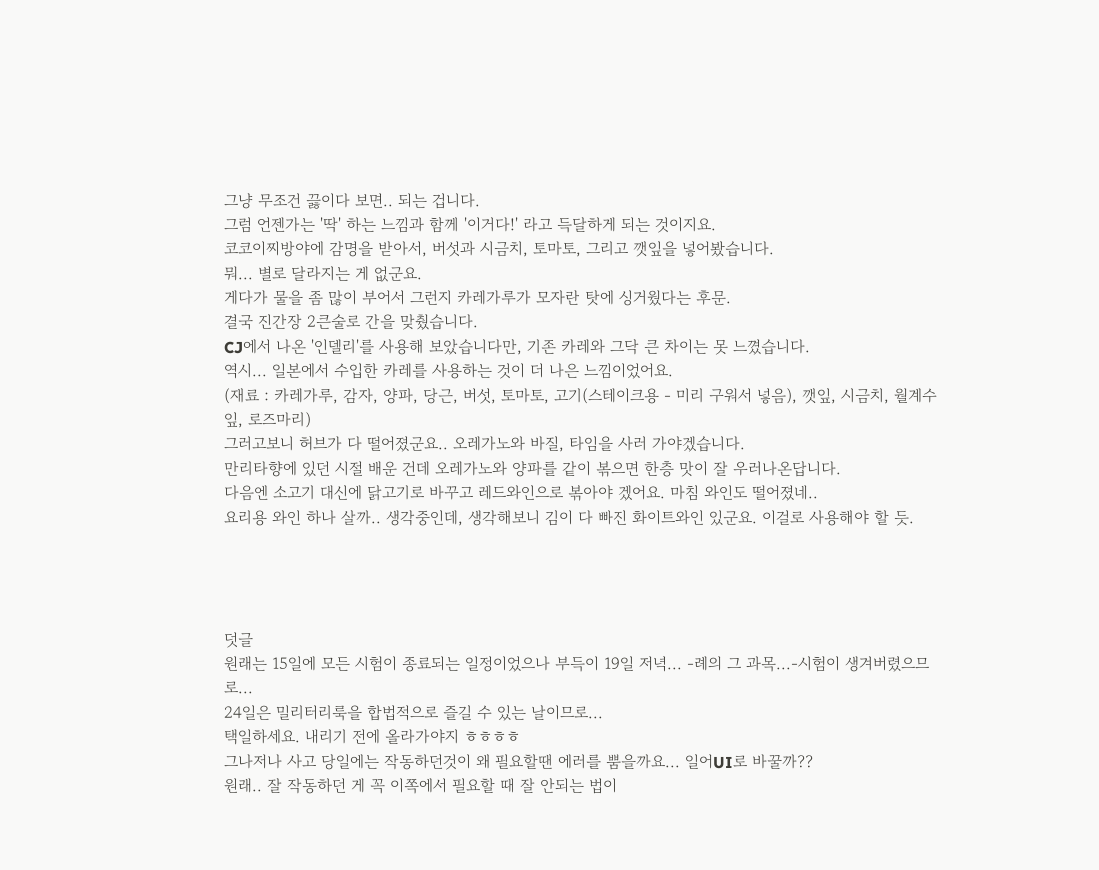그냥 무조건 끓이다 보면.. 되는 겁니다.
그럼 언젠가는 '딱' 하는 느낌과 함께 '이거다!' 라고 득달하게 되는 것이지요.
코코이찌방야에 감명을 받아서, 버섯과 시금치, 토마토, 그리고 깻잎을 넣어봤습니다.
뭐... 별로 달라지는 게 없군요.
게다가 물을 좀 많이 부어서 그런지 카레가루가 모자란 탓에 싱거웠다는 후문.
결국 진간장 2큰술로 간을 맞췄습니다.
CJ에서 나온 '인델리'를 사용해 보았습니다만, 기존 카레와 그닥 큰 차이는 못 느꼈습니다.
역시... 일본에서 수입한 카레를 사용하는 것이 더 나은 느낌이었어요.
(재료 : 카레가루, 감자, 양파, 당근, 버섯, 토마토, 고기(스테이크용 - 미리 구워서 넣음), 깻잎, 시금치, 월계수잎, 로즈마리)
그러고보니 허브가 다 떨어졌군요.. 오레가노와 바질, 타임을 사러 가야겠습니다.
만리타향에 있던 시절 배운 건데 오레가노와 양파를 같이 볶으면 한층 맛이 잘 우러나온답니다.
다음엔 소고기 대신에 닭고기로 바꾸고 레드와인으로 볶아야 겠어요. 마침 와인도 떨어졌네..
요리용 와인 하나 살까.. 생각중인데, 생각해보니 김이 다 빠진 화이트와인 있군요. 이걸로 사용해야 할 듯.




덧글
원래는 15일에 모든 시험이 종료되는 일정이었으나 부득이 19일 저녁... -례의 그 과목...-시험이 생겨버렸으므로...
24일은 밀리터리룩을 합법적으로 즐길 수 있는 날이므로...
택일하세요. 내리기 전에 올라가야지 ㅎㅎㅎㅎ
그나저나 사고 당일에는 작동하던것이 왜 필요할땐 에러를 뿜을까요... 일어UI로 바꿀까??
원래.. 잘 작동하던 게 꼭 이쪽에서 필요할 때 잘 안되는 법이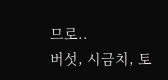므로..
버섯, 시금치, 토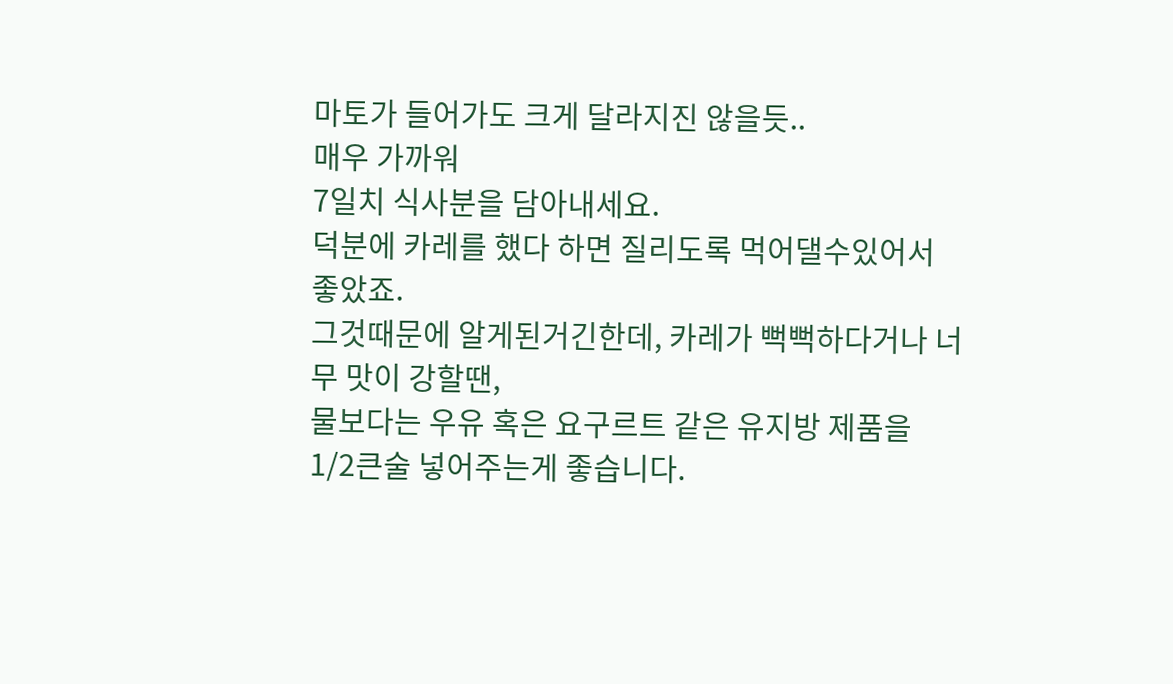마토가 들어가도 크게 달라지진 않을듯..
매우 가까워
7일치 식사분을 담아내세요.
덕분에 카레를 했다 하면 질리도록 먹어댈수있어서 좋았죠.
그것때문에 알게된거긴한데, 카레가 뻑뻑하다거나 너무 맛이 강할땐,
물보다는 우유 혹은 요구르트 같은 유지방 제품을 1/2큰술 넣어주는게 좋습니다.